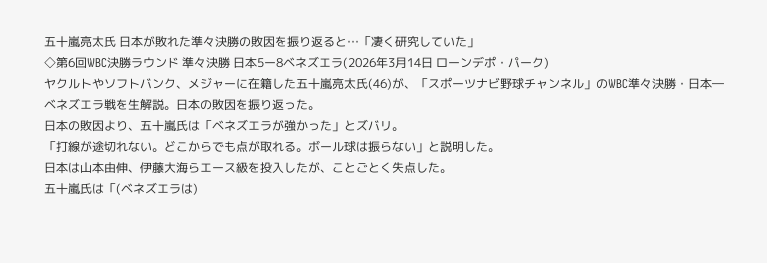五十嵐亮太氏 日本が敗れた準々決勝の敗因を振り返ると…「凄く研究していた」
◇第6回WBC決勝ラウンド 準々決勝 日本5ー8ベネズエラ(2026年3月14日 ローンデポ・パーク)
ヤクルトやソフトバンク、メジャーに在籍した五十嵐亮太氏(46)が、「スポーツナビ野球チャンネル」のWBC準々決勝・日本―ベネズエラ戦を生解説。日本の敗因を振り返った。
日本の敗因より、五十嵐氏は「ベネズエラが強かった」とズバリ。
「打線が途切れない。どこからでも点が取れる。ボール球は振らない」と説明した。
日本は山本由伸、伊藤大海らエース級を投入したが、ことごとく失点した。
五十嵐氏は「(ベネズエラは)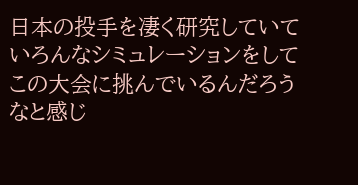日本の投手を凄く研究していていろんなシミュレーションをしてこの大会に挑んでいるんだろうなと感じ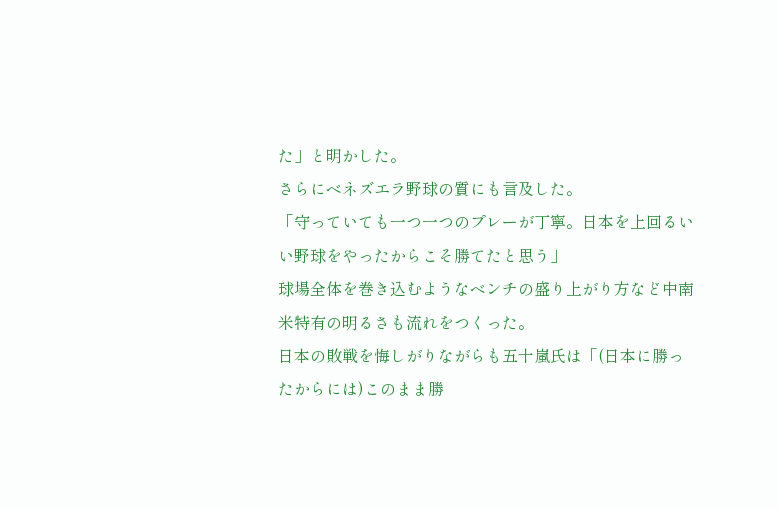た」と明かした。
さらにベネズエラ野球の質にも言及した。
「守っていても一つ一つのプレーが丁寧。日本を上回るいい野球をやったからこそ勝てたと思う」
球場全体を巻き込むようなベンチの盛り上がり方など中南米特有の明るさも流れをつくった。
日本の敗戦を悔しがりながらも五十嵐氏は「(日本に勝ったからには)このまま勝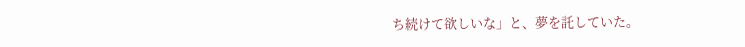ち続けて欲しいな」と、夢を託していた。